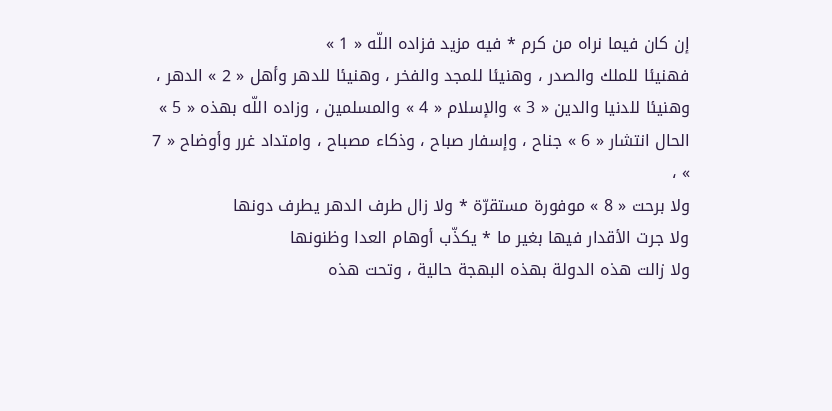إن كان فيما نراه من كرم * فيه مزيد فزاده اللّه « 1 »
فهنيئا للملك والصدر ، وهنيئا للمجد والفخر ، وهنيئا للدهر وأهل « 2 » الدهر ، وهنيئا للدنيا والدين « 3 » والإسلام « 4 » والمسلمين ، وزاده اللّه بهذه « 5 » الحال انتشار « 6 » جناح ، وإسفار صباح ، وذكاء مصباح ، وامتداد غرر وأوضاح « 7 » ،
ولا برحت « 8 » موفورة مستقرّة * ولا زال طرف الدهر يطرف دونها
ولا جرت الأقدار فيها بغير ما * يكذّب أوهام العدا وظنونها
ولا زالت هذه الدولة بهذه البهجة حالية ، وتحت هذه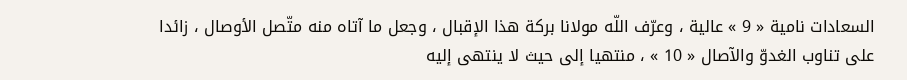السعادات نامية « 9 » عالية ، وعرّف اللّه مولانا بركة هذا الإقبال ، وجعل ما آتاه منه متّصل الأوصال ، زائدا على تناوب الغدوّ والآصال « 10 » ، منتهيا إلى حيث لا ينتهى إليه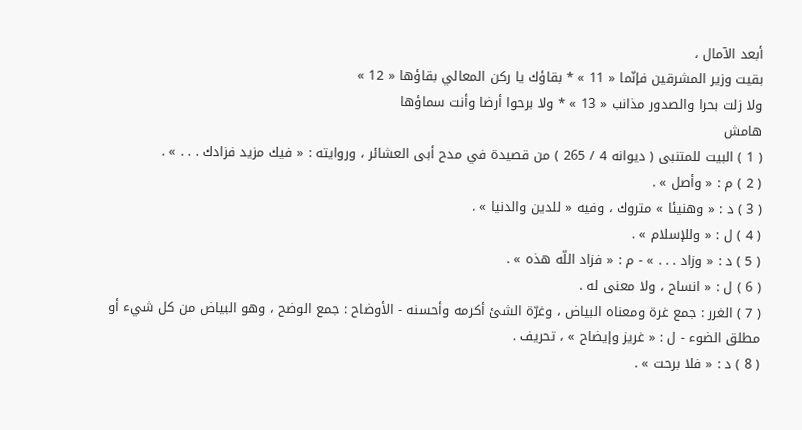أبعد الآمال ،
بقيت وزير المشرقين فإنّما « 11 » * بقاؤك يا ركن المعالي بقاؤها « 12 »
ولا زلت بحرا والصدور مذانب « 13 » * ولا برحوا أرضا وأنت سماؤها
هامش
( 1 ) البيت للمتنبى ( ديوانه 4 / 265 ) من قصيدة في مدح أبى العشائر ، وروايته : « فيك مزيد فزادك . . . » .
( 2 ) م : « وأصل » .
( 3 ) د : « وهنيئا » متروك ، وفيه « للدين والدنيا » .
( 4 ) ل : « وللإسلام » .
( 5 ) د : « وزاد . . . » - م : « فزاد اللّه هذه » .
( 6 ) ل : « انساح ، ولا معنى له .
( 7 ) الغرر : جمع غرة ومعناه البياض ، وغرّة الشئ أكرمه وأحسنه - الأوضاح : جمع الوضح ، وهو البياض من كل شيء أو مطلق الضوء - ل : « غريز وإيضاح » ، تحريف .
( 8 ) د : « فلا برحت » .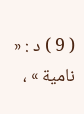( 9 ) د : « نامية » ،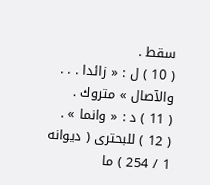سقط .
( 10 ) ل : « زائدا . . . والآصال » متروك .
( 11 ) د : « وانما » .
( 12 ) للبحترى ( ديوانه 1 / 254 ) ما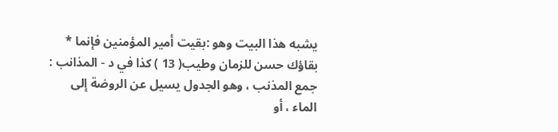يشبه هذا البيت وهو :بقيت أمير المؤمنين فإنما * بقاؤك حسن للزمان وطيب( 13 ) كذا في د - المذانب : جمع المذنب ، وهو الجدول يسيل عن الروضة إلى الماء ، أو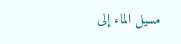مسيل الماء إلى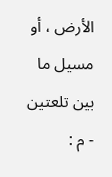الأرض ، أو مسيل ما بين تلعتين - م :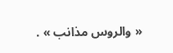« والروس مذانب » .